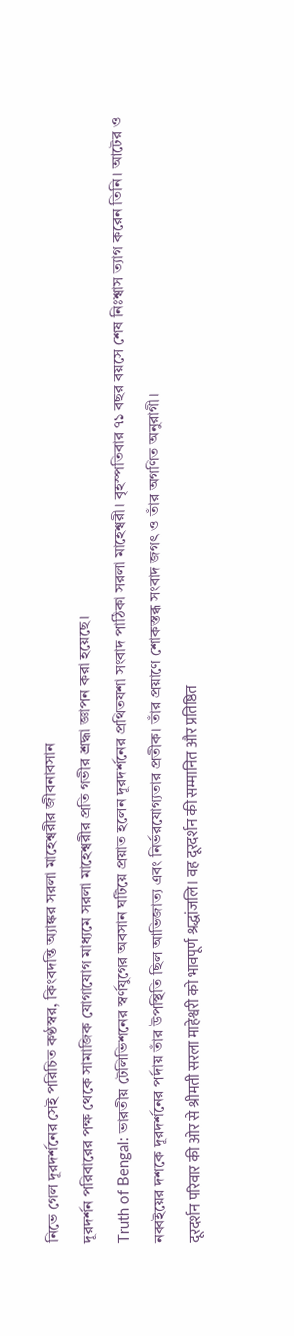নিভে গেল দূরদর্শনের সেই পরিচিত কণ্ঠস্বর, কিংবদন্তি অ্যাঙ্কর সরলা মাহেশ্বরীর জীবনাবসান
দূরদর্শন পরিবারের পক্ষ থেকে সামাজিক যোগাযোগ মাধ্যমে সরলা মাহেশ্বরীর প্রতি গভীর শ্রদ্ধা জ্ঞাপন করা হয়েছে।
Truth of Bengal: ভারতীয় টেলিভিশনের স্বর্ণযুগের অবসান ঘটিয়ে প্রয়াত হলেন দূরদর্শনের প্রথিতযশা সংবাদ পাঠিকা সরলা মাহেশ্বরী। বৃহস্পতিবার ৭১ বছর বয়সে শেষ নিঃশ্বাস ত্যাগ করেন তিনি। আটের ও নব্বইয়ের দশকে দূরদর্শনের পর্দায় তাঁর উপস্থিতি ছিল আভিজাত্য এবং নির্ভরযোগ্যতার প্রতীক। তাঁর প্রয়াণে শোকস্তব্ধ সংবাদ জগৎ ও তাঁর অগণিত অনুরাগী।
दूरदर्शन परिवार की ओर से श्रीमती सरला माहेश्वरी को भावपूर्ण श्रद्धांजलि। वह दूरदर्शन की सम्मानित और प्रतिष्ठित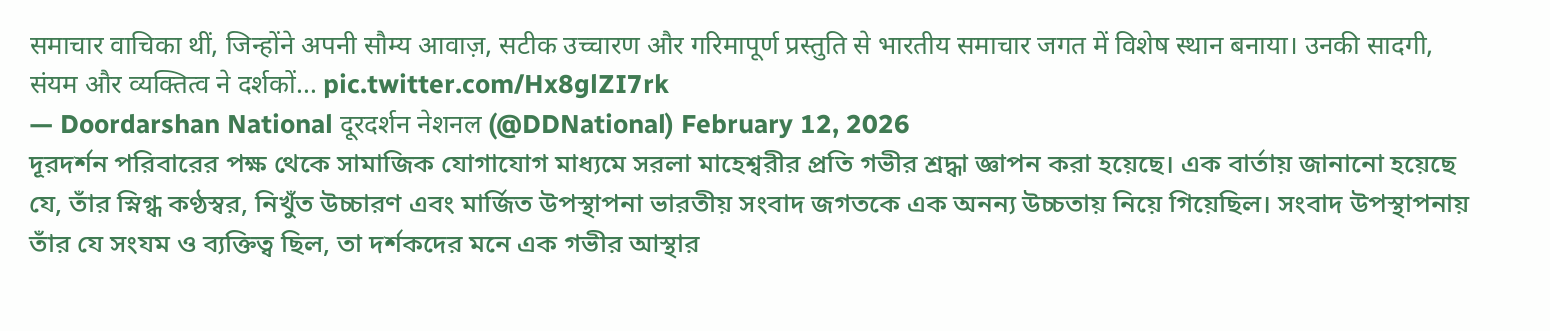समाचार वाचिका थीं, जिन्होंने अपनी सौम्य आवाज़, सटीक उच्चारण और गरिमापूर्ण प्रस्तुति से भारतीय समाचार जगत में विशेष स्थान बनाया। उनकी सादगी, संयम और व्यक्तित्व ने दर्शकों… pic.twitter.com/Hx8glZI7rk
— Doordarshan National दूरदर्शन नेशनल (@DDNational) February 12, 2026
দূরদর্শন পরিবারের পক্ষ থেকে সামাজিক যোগাযোগ মাধ্যমে সরলা মাহেশ্বরীর প্রতি গভীর শ্রদ্ধা জ্ঞাপন করা হয়েছে। এক বার্তায় জানানো হয়েছে যে, তাঁর স্নিগ্ধ কণ্ঠস্বর, নিখুঁত উচ্চারণ এবং মার্জিত উপস্থাপনা ভারতীয় সংবাদ জগতকে এক অনন্য উচ্চতায় নিয়ে গিয়েছিল। সংবাদ উপস্থাপনায় তাঁর যে সংযম ও ব্যক্তিত্ব ছিল, তা দর্শকদের মনে এক গভীর আস্থার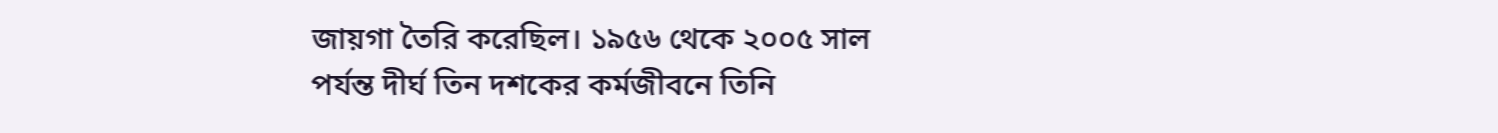জায়গা তৈরি করেছিল। ১৯৫৬ থেকে ২০০৫ সাল পর্যন্ত দীর্ঘ তিন দশকের কর্মজীবনে তিনি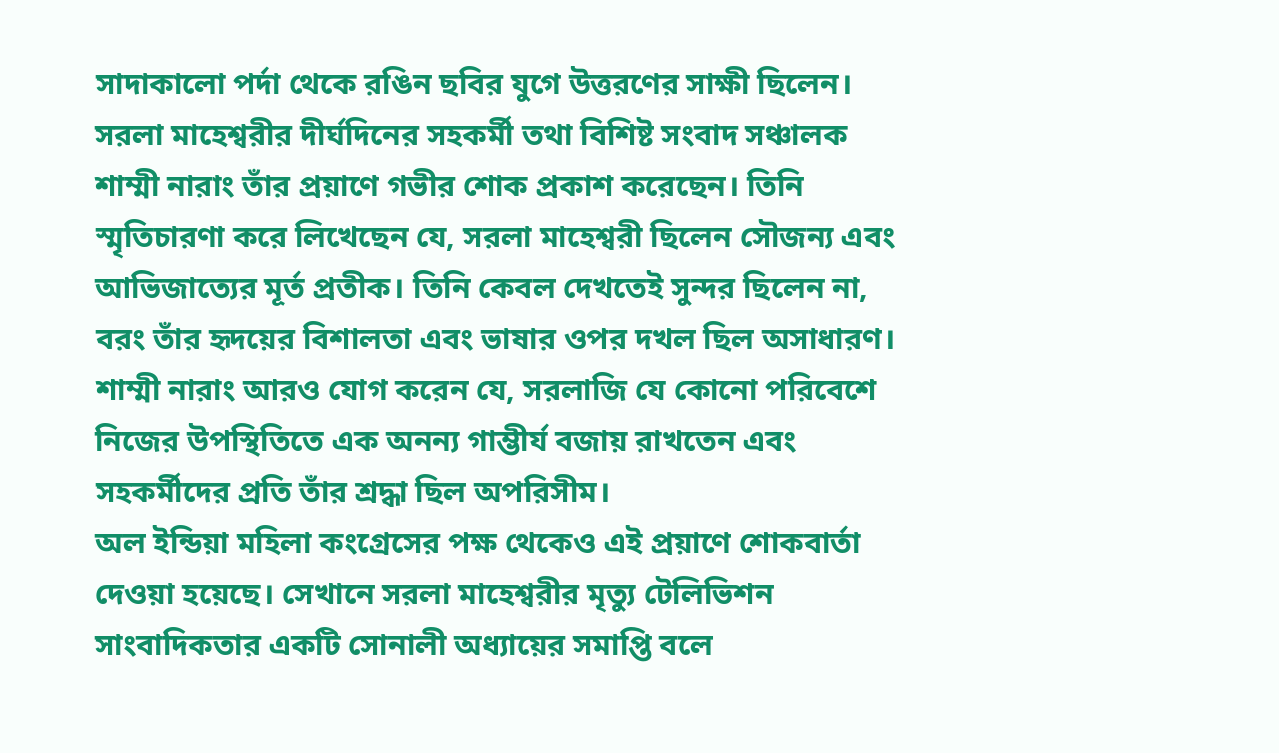সাদাকালো পর্দা থেকে রঙিন ছবির যুগে উত্তরণের সাক্ষী ছিলেন। সরলা মাহেশ্বরীর দীর্ঘদিনের সহকর্মী তথা বিশিষ্ট সংবাদ সঞ্চালক শাম্মী নারাং তাঁর প্রয়াণে গভীর শোক প্রকাশ করেছেন। তিনি স্মৃতিচারণা করে লিখেছেন যে, সরলা মাহেশ্বরী ছিলেন সৌজন্য এবং আভিজাত্যের মূর্ত প্রতীক। তিনি কেবল দেখতেই সুন্দর ছিলেন না, বরং তাঁর হৃদয়ের বিশালতা এবং ভাষার ওপর দখল ছিল অসাধারণ। শাম্মী নারাং আরও যোগ করেন যে, সরলাজি যে কোনো পরিবেশে নিজের উপস্থিতিতে এক অনন্য গাম্ভীর্য বজায় রাখতেন এবং সহকর্মীদের প্রতি তাঁর শ্রদ্ধা ছিল অপরিসীম।
অল ইন্ডিয়া মহিলা কংগ্রেসের পক্ষ থেকেও এই প্রয়াণে শোকবার্তা দেওয়া হয়েছে। সেখানে সরলা মাহেশ্বরীর মৃত্যু টেলিভিশন সাংবাদিকতার একটি সোনালী অধ্যায়ের সমাপ্তি বলে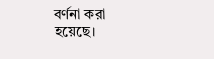বর্ণনা করা হয়েছে।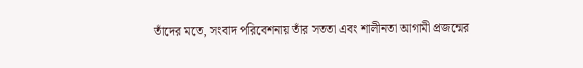তাঁদের মতে, সংবাদ পরিবেশনায় তাঁর সততা এবং শালীনতা আগামী প্রজন্মের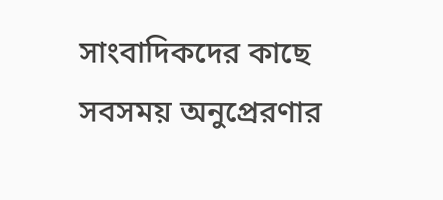সাংবাদিকদের কাছে সবসময় অনুপ্রেরণার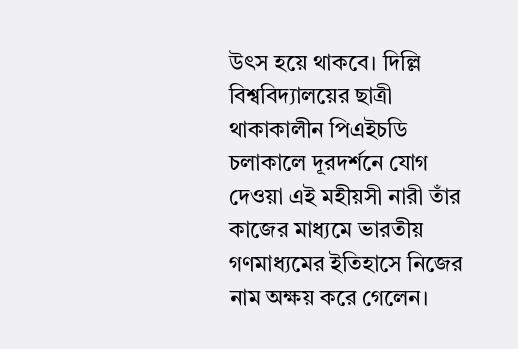উৎস হয়ে থাকবে। দিল্লি বিশ্ববিদ্যালয়ের ছাত্রী থাকাকালীন পিএইচডি চলাকালে দূরদর্শনে যোগ দেওয়া এই মহীয়সী নারী তাঁর কাজের মাধ্যমে ভারতীয় গণমাধ্যমের ইতিহাসে নিজের নাম অক্ষয় করে গেলেন।